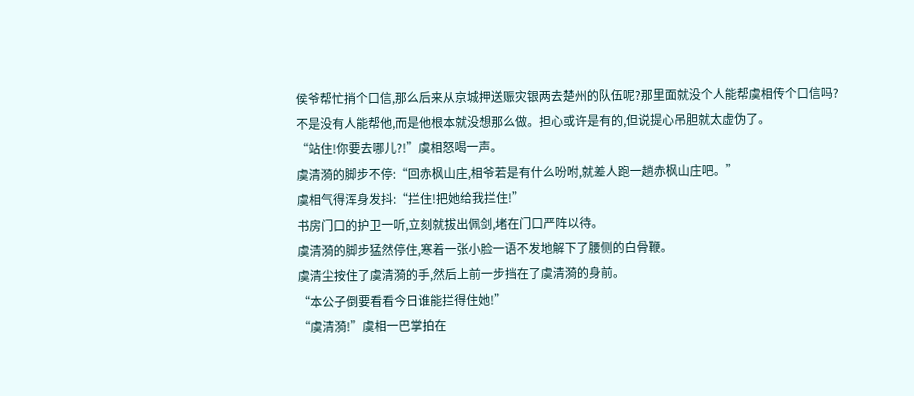侯爷帮忙捎个口信,那么后来从京城押送赈灾银两去楚州的队伍呢?那里面就没个人能帮虞相传个口信吗?
不是没有人能帮他,而是他根本就没想那么做。担心或许是有的,但说提心吊胆就太虚伪了。
“站住!你要去哪儿?!”虞相怒喝一声。
虞清漪的脚步不停:“回赤枫山庄,相爷若是有什么吩咐,就差人跑一趟赤枫山庄吧。”
虞相气得浑身发抖:“拦住!把她给我拦住!”
书房门口的护卫一听,立刻就拔出佩剑,堵在门口严阵以待。
虞清漪的脚步猛然停住,寒着一张小脸一语不发地解下了腰侧的白骨鞭。
虞清尘按住了虞清漪的手,然后上前一步挡在了虞清漪的身前。
“本公子倒要看看今日谁能拦得住她!”
“虞清漪!”虞相一巴掌拍在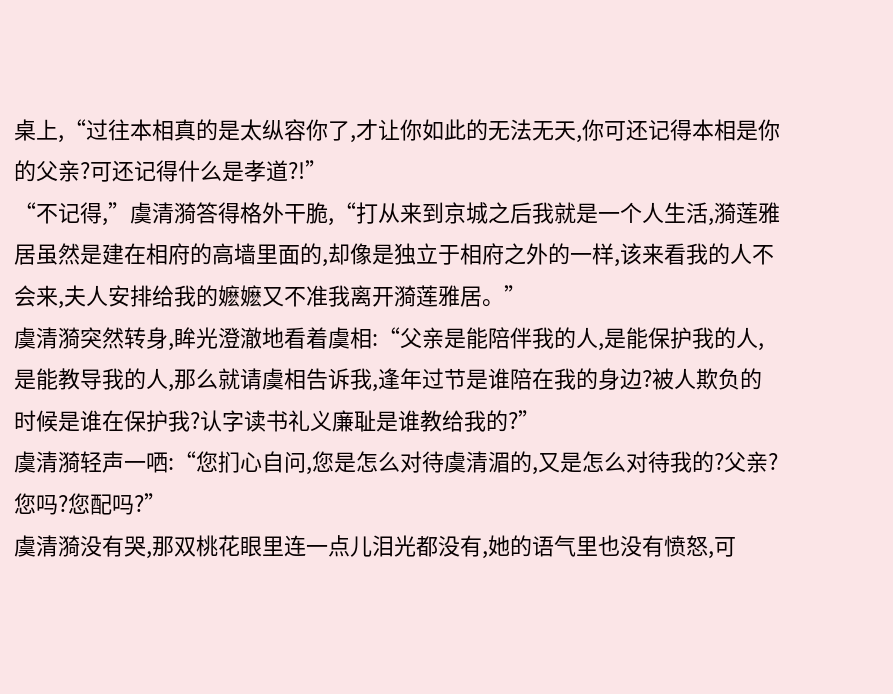桌上,“过往本相真的是太纵容你了,才让你如此的无法无天,你可还记得本相是你的父亲?可还记得什么是孝道?!”
“不记得,”虞清漪答得格外干脆,“打从来到京城之后我就是一个人生活,漪莲雅居虽然是建在相府的高墙里面的,却像是独立于相府之外的一样,该来看我的人不会来,夫人安排给我的嬷嬷又不准我离开漪莲雅居。”
虞清漪突然转身,眸光澄澈地看着虞相:“父亲是能陪伴我的人,是能保护我的人,是能教导我的人,那么就请虞相告诉我,逢年过节是谁陪在我的身边?被人欺负的时候是谁在保护我?认字读书礼义廉耻是谁教给我的?”
虞清漪轻声一哂:“您扪心自问,您是怎么对待虞清湄的,又是怎么对待我的?父亲?您吗?您配吗?”
虞清漪没有哭,那双桃花眼里连一点儿泪光都没有,她的语气里也没有愤怒,可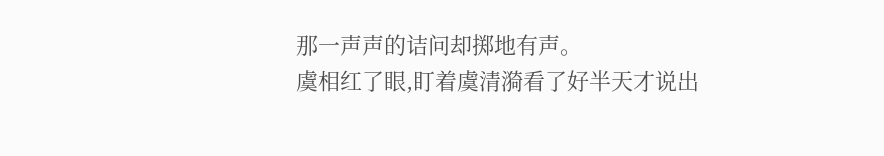那一声声的诘问却掷地有声。
虞相红了眼,盯着虞清漪看了好半天才说出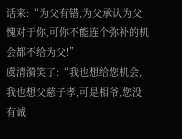话来:“为父有错,为父承认为父愧对于你,可你不能连个弥补的机会都不给为父!”
虞清漪笑了:“我也想给您机会,我也想父慈子孝,可是相爷,您没有诚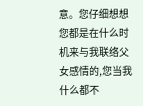意。您仔细想想您都是在什么时机来与我联络父女感情的,您当我什么都不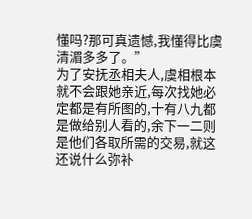懂吗?那可真遗憾,我懂得比虞清湄多多了。”
为了安抚丞相夫人,虞相根本就不会跟她亲近,每次找她必定都是有所图的,十有八九都是做给别人看的,余下一二则是他们各取所需的交易,就这还说什么弥补